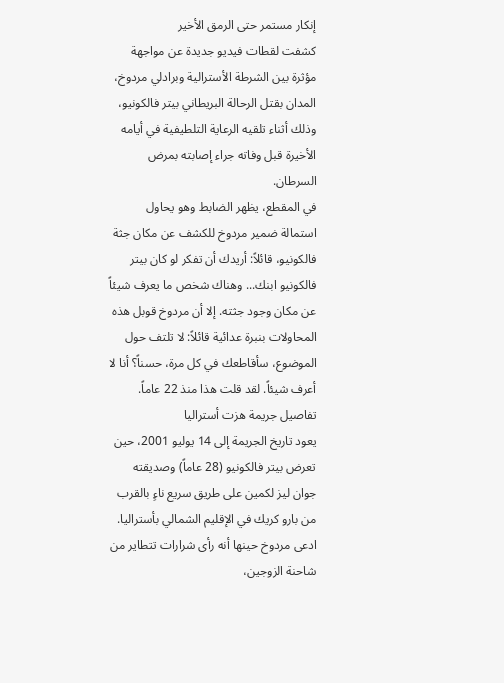إنكار مستمر حتى الرمق الأخير
كشفت لقطات فيديو جديدة عن مواجهة مؤثرة بين الشرطة الأسترالية وبرادلي مردوخ، المدان بقتل الرحالة البريطاني بيتر فالكونيو، وذلك أثناء تلقيه الرعاية التلطيفية في أيامه الأخيرة قبل وفاته جراء إصابته بمرض السرطان.
في المقطع، يظهر الضابط وهو يحاول استمالة ضمير مردوخ للكشف عن مكان جثة فالكونيو، قائلاً: أريدك أن تفكر لو كان بيتر فالكونيو ابنك... وهناك شخص ما يعرف شيئاً عن مكان وجود جثته. إلا أن مردوخ قوبل هذه المحاولات بنبرة عدائية قائلاً: لا تلتف حول الموضوع، سأقاطعك في كل مرة، حسناً؟ أنا لا أعرف شيئاً. لقد قلت هذا منذ 22 عاماً.
تفاصيل جريمة هزت أستراليا
يعود تاريخ الجريمة إلى 14 يوليو 2001، حين تعرض بيتر فالكونيو (28 عاماً) وصديقته جوان ليز لكمين على طريق سريع ناءٍ بالقرب من بارو كريك في الإقليم الشمالي بأستراليا. ادعى مردوخ حينها أنه رأى شرارات تتطاير من شاحنة الزوجين،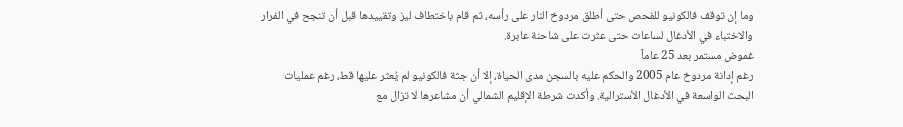وما إن توقف فالكونيو للفحص حتى أطلق مردوخ النار على رأسه، ثم قام باختطاف ليز وتقييدها قبل أن تنجح في الفرار والاختباء في الأدغال لساعات حتى عثرت على شاحنة عابرة.
غموض مستمر بعد 25 عاماً
رغم إدانة مردوخ عام 2005 والحكم عليه بالسجن مدى الحياة، إلا أن جثة فالكونيو لم يُعثر عليها قط، رغم عمليات البحث الواسعة في الأدغال الأسترالية. وأكدت شرطة الإقليم الشمالي أن مشاعرها لا تزال مع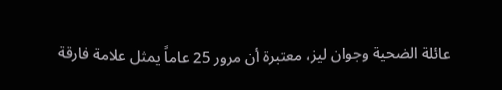عائلة الضحية وجوان ليز، معتبرة أن مرور 25 عاماً يمثل علامة فارقة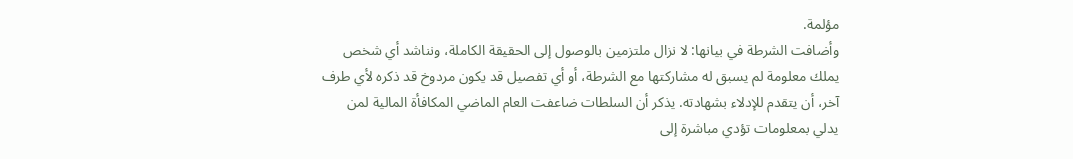مؤلمة.
وأضافت الشرطة في بيانها: لا نزال ملتزمين بالوصول إلى الحقيقة الكاملة، ونناشد أي شخص يملك معلومة لم يسبق له مشاركتها مع الشرطة، أو أي تفصيل قد يكون مردوخ قد ذكره لأي طرف آخر، أن يتقدم للإدلاء بشهادته. يذكر أن السلطات ضاعفت العام الماضي المكافأة المالية لمن يدلي بمعلومات تؤدي مباشرة إلى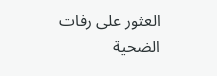العثور على رفات الضحية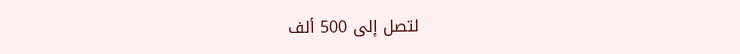لتصل إلى 500 ألف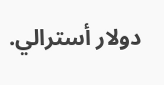دولار أسترالي.